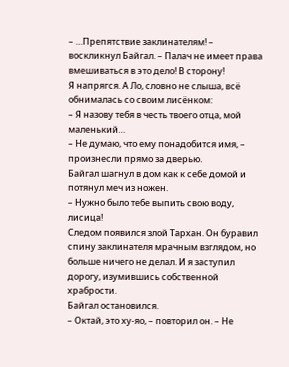– …Препятствие заклинателям! – воскликнул Байгал. – Палач не имеет права вмешиваться в это дело! В сторону!
Я напрягся. А Ло, словно не слыша, всё обнималась со своим лисёнком:
– Я назову тебя в честь твоего отца, мой маленький…
– Не думаю, что ему понадобится имя, – произнесли прямо за дверью.
Байгал шагнул в дом как к себе домой и потянул меч из ножен.
– Нужно было тебе выпить свою воду, лисица!
Следом появился злой Тархан. Он буравил спину заклинателя мрачным взглядом, но больше ничего не делал. И я заступил дорогу, изумившись собственной храбрости.
Байгал остановился.
– Октай, это ху-яо, – повторил он. – Не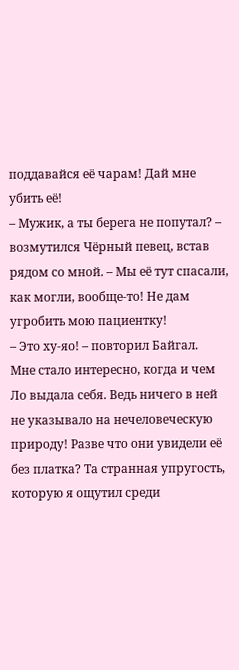поддавайся её чарам! Дай мне убить её!
– Мужик, а ты берега не попутал? – возмутился Чёрный певец, встав рядом со мной. – Мы её тут спасали, как могли, вообще-то! Не дам угробить мою пациентку!
– Это ху-яо! – повторил Байгал.
Мне стало интересно, когда и чем Ло выдала себя. Ведь ничего в ней не указывало на нечеловеческую природу! Разве что они увидели её без платка? Та странная упругость, которую я ощутил среди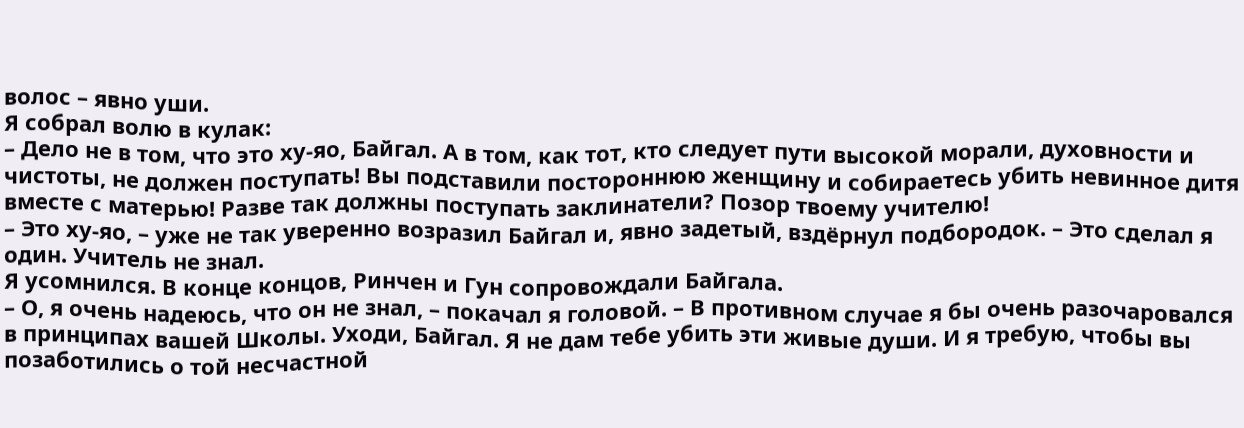волос – явно уши.
Я собрал волю в кулак:
– Дело не в том, что это ху-яо, Байгал. А в том, как тот, кто следует пути высокой морали, духовности и чистоты, не должен поступать! Вы подставили постороннюю женщину и собираетесь убить невинное дитя вместе с матерью! Разве так должны поступать заклинатели? Позор твоему учителю!
– Это ху-яо, – уже не так уверенно возразил Байгал и, явно задетый, вздёрнул подбородок. – Это сделал я один. Учитель не знал.
Я усомнился. В конце концов, Ринчен и Гун сопровождали Байгала.
– О, я очень надеюсь, что он не знал, – покачал я головой. – В противном случае я бы очень разочаровался в принципах вашей Школы. Уходи, Байгал. Я не дам тебе убить эти живые души. И я требую, чтобы вы позаботились о той несчастной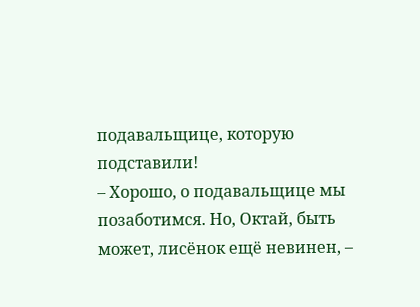подавальщице, которую подставили!
– Хорошо, о подавальщице мы позаботимся. Но, Октай, быть может, лисёнок ещё невинен, –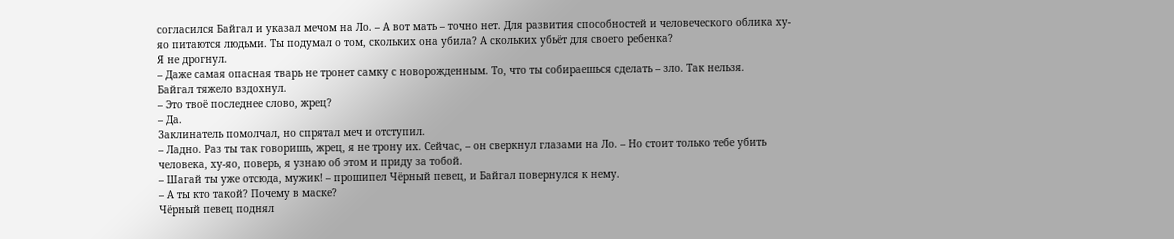согласился Байгал и указал мечом на Ло. – А вот мать – точно нет. Для развития способностей и человеческого облика ху-яо питаются людьми. Ты подумал о том, скольких она убила? А скольких убьёт для своего ребенка?
Я не дрогнул.
– Даже самая опасная тварь не тронет самку с новорожденным. То, что ты собираешься сделать – зло. Так нельзя.
Байгал тяжело вздохнул.
– Это твоё последнее слово, жрец?
– Да.
Заклинатель помолчал, но спрятал меч и отступил.
– Ладно. Раз ты так говоришь, жрец, я не трону их. Сейчас, – он сверкнул глазами на Ло. – Но стоит только тебе убить человека, ху-яо, поверь, я узнаю об этом и приду за тобой.
– Шагай ты уже отсюда, мужик! – прошипел Чёрный певец, и Байгал повернулся к нему.
– А ты кто такой? Почему в маске?
Чёрный певец поднял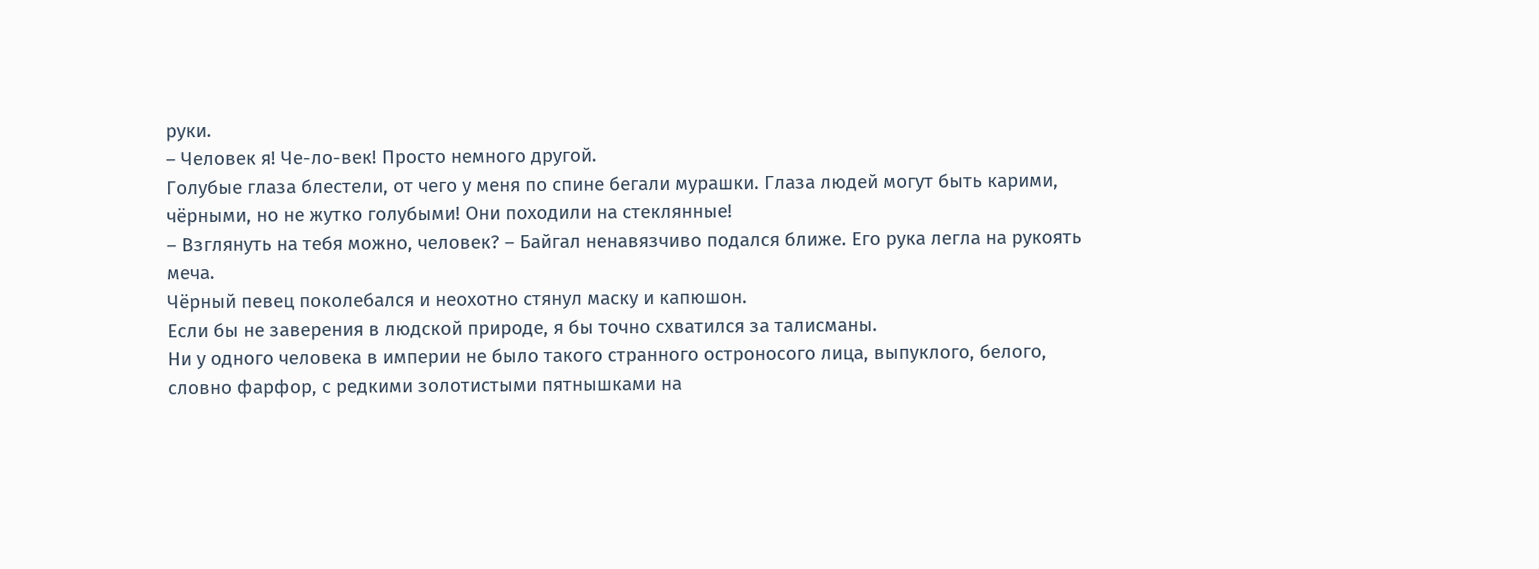руки.
– Человек я! Че-ло-век! Просто немного другой.
Голубые глаза блестели, от чего у меня по спине бегали мурашки. Глаза людей могут быть карими, чёрными, но не жутко голубыми! Они походили на стеклянные!
– Взглянуть на тебя можно, человек? – Байгал ненавязчиво подался ближе. Его рука легла на рукоять меча.
Чёрный певец поколебался и неохотно стянул маску и капюшон.
Если бы не заверения в людской природе, я бы точно схватился за талисманы.
Ни у одного человека в империи не было такого странного остроносого лица, выпуклого, белого, словно фарфор, с редкими золотистыми пятнышками на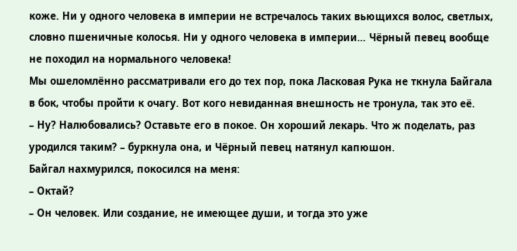коже. Ни у одного человека в империи не встречалось таких вьющихся волос, светлых, словно пшеничные колосья. Ни у одного человека в империи… Чёрный певец вообще не походил на нормального человека!
Мы ошеломлённо рассматривали его до тех пор, пока Ласковая Рука не ткнула Байгала в бок, чтобы пройти к очагу. Вот кого невиданная внешность не тронула, так это её.
– Ну? Налюбовались? Оставьте его в покое. Он хороший лекарь. Что ж поделать, раз уродился таким? – буркнула она, и Чёрный певец натянул капюшон.
Байгал нахмурился, покосился на меня:
– Октай?
– Он человек. Или создание, не имеющее души, и тогда это уже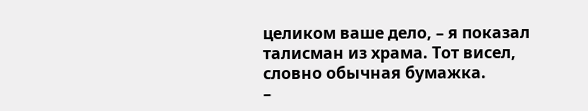целиком ваше дело, – я показал талисман из храма. Тот висел, словно обычная бумажка.
–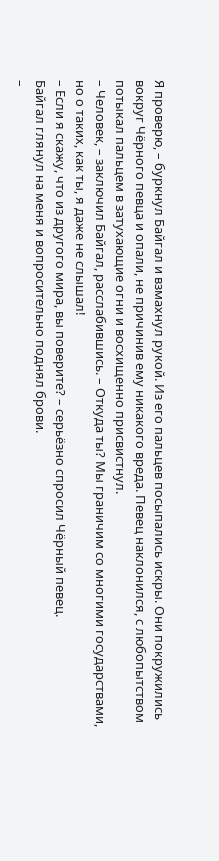Я проверю, – буркнул Байгал и взмахнул рукой. Из его пальцев посыпались искры. Они покружились вокруг Чёрного певца и опали, не причинив ему никакого вреда. Певец наклонился, с любопытством потыкал пальцем в затухающие огни и восхищенно присвистнул.
– Человек, – заключил Байгал, расслабившись. – Откуда ты? Мы граничим со многими государствами, но о таких, как ты, я даже не слышал!
– Если я скажу, что из другого мира, вы поверите? – серьёзно спросил Чёрный певец.
Байгал глянул на меня и вопросительно поднял брови.
–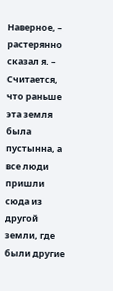Наверное, – растерянно сказал я. – Считается, что раньше эта земля была пустынна, а все люди пришли сюда из другой земли, где были другие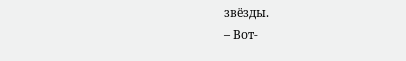звёзды.
– Вот-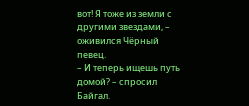вот! Я тоже из земли с другими звездами, – оживился Чёрный певец.
– И теперь ищешь путь домой? – спросил Байгал.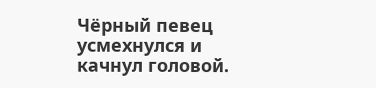Чёрный певец усмехнулся и качнул головой.